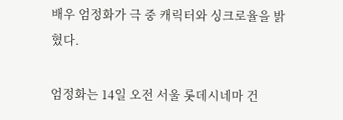배우 엄정화가 극 중 캐릭터와 싱크로율을 밝혔다.

엄정화는 14일 오전 서울 롯데시네마 건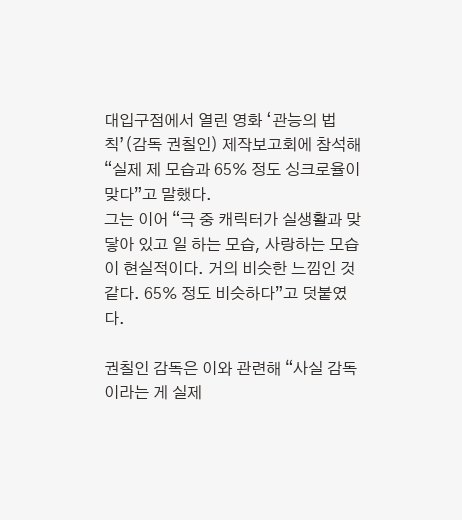대입구점에서 열린 영화 ‘관능의 법칙’(감독 권칠인) 제작보고회에 참석해 “실제 제 모습과 65% 정도 싱크로율이 맞다”고 말했다.
그는 이어 “극 중 캐릭터가 실생활과 맞닿아 있고 일 하는 모습, 사랑하는 모습이 현실적이다. 거의 비슷한 느낌인 것 같다. 65% 정도 비슷하다”고 덧붙였다.

권칠인 감독은 이와 관련해 “사실 감독이라는 게 실제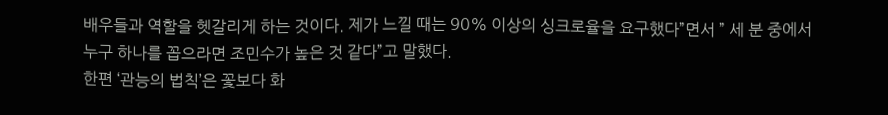배우들과 역할을 헷갈리게 하는 것이다. 제가 느낄 때는 90% 이상의 싱크로율을 요구했다”면서 ” 세 분 중에서 누구 하나를 꼽으라면 조민수가 높은 것 같다”고 말했다.
한편 ‘관능의 법칙’은 꽃보다 화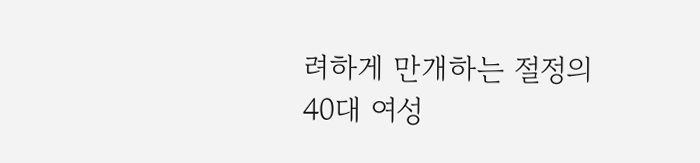려하게 만개하는 절정의 40대 여성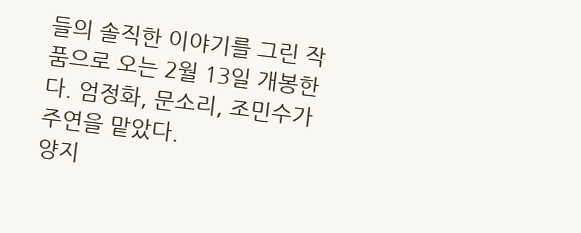들의 솔직한 이야기를 그린 작품으로 오는 2월 13일 개봉한다. 엄정화, 문소리, 조민수가 주연을 맡았다.
양지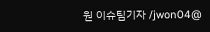원 이슈팀기자 /jwon04@